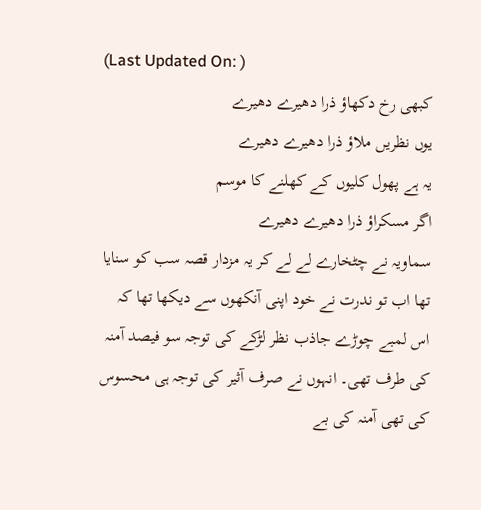(Last Updated On: )
کبھی رخ دکھاؤ ذرا دھیرے دھیرے
یوں نظریں ملاؤ ذرا دھیرے دھیرے
یہ ہے پھول کلیوں کے کھلنے کا موسم
اگر مسکراؤ ذرا دھیرے دھیرے
سماویہ نے چٹخارے لے لے کر یہ مزدار قصہ سب کو سنایا تھا اب تو ندرت نے خود اپنی آنکھوں سے دیکھا تھا کہ اس لمبے چوڑے جاذب نظر لڑکے کی توجہ سو فیصد آمنہ کی طرف تھی۔ انہوں نے صرف آثیر کی توجہ ہی محسوس کی تھی آمنہ کی بے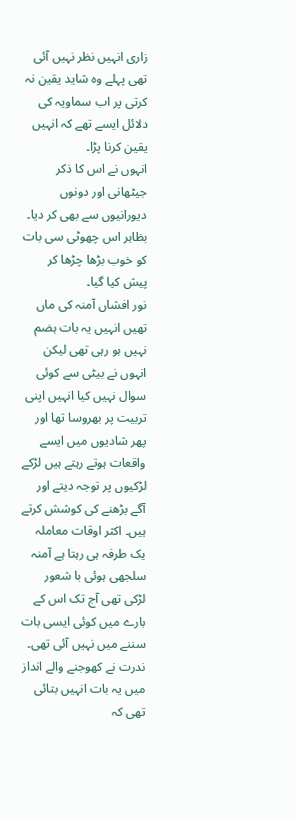زاری انہیں نظر نہیں آئی تھی پہلے وہ شاید یقین نہ کرتی پر اب سماویہ کی دلائل ایسے تھے کہ انہیں یقین کرنا پڑا۔
انہوں نے اس کا ذکر جیٹھانی اور دونوں دیورانیوں سے بھی کر دیا۔ بظاہر اس چھوٹی سی بات کو خوب بڑھا چڑھا کر پیش کیا گیا۔
نور افشاں آمنہ کی ماں تھیں انہیں یہ بات ہضم نہیں ہو رہی تھی لیکن انہوں نے بیٹی سے کوئی سوال نہیں کیا انہیں اپنی تربیت پر بھروسا تھا اور پھر شادیوں میں ایسے واقعات ہوتے رہتے ہیں لڑکے لڑکیوں پر توجہ دیتے اور آگے بڑھنے کی کوشش کرتے ہیں۔ اکثر اوقات معاملہ یک طرفہ ہی رہتا ہے آمنہ سلجھی ہوئی با شعور لڑکی تھی آج تک اس کے بارے میں کوئی ایسی بات سننے میں نہیں آئی تھی۔ ندرت نے کھوجنے والے انداز میں یہ بات انہیں بتائی تھی کہ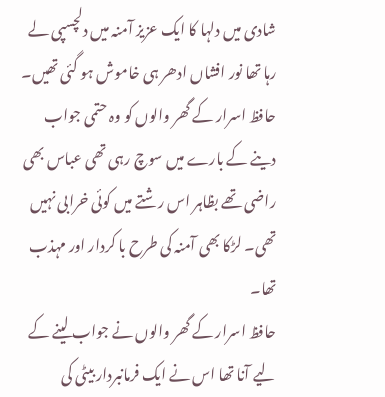شادی میں دلہا کا ایک عزیز آمنہ میں دلچسپی لے رہا تھا نور افشاں ادھر ہی خاموش ہو گئی تھیں۔
حافظ اسرار کے گھر والوں کو وہ حتمی جواب دینے کے بارے میں سوچ رہی تھی عباس بھی راضی تھے بظاہر اس رشتے میں کوئی خرابی نہیں تھی۔ لڑکا بھی آمنہ کی طرح با کردار اور مہذب تھا۔
حافظ اسرار کے گھر والوں نے جواب لینے کے لیے آنا تھا اس نے ایک فرمانبردار بیٹی کی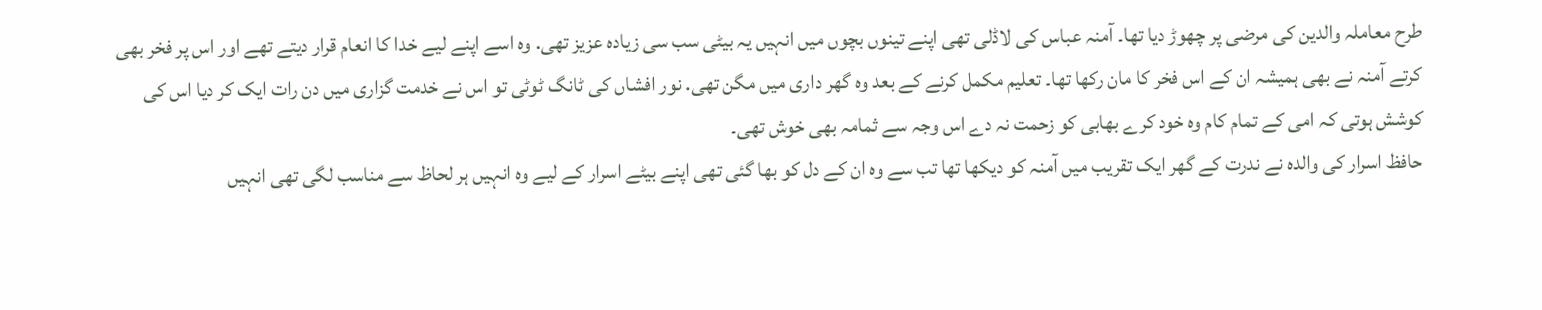طرح معاملہ والدین کی مرضی پر چھوڑ دیا تھا۔ آمنہ عباس کی لاڈلی تھی اپنے تینوں بچوں میں انہیں یہ بیٹی سب سی زیادہ عزیز تھی. وہ اسے اپنے لیے خدا کا انعام قرار دیتے تھے اور اس پر فخر بھی کرتے آمنہ نے بھی ہمیشہ ان کے اس فخر کا مان رکھا تھا۔ تعلیم مکمل کرنے کے بعد وہ گھر داری میں مگن تھی. نور افشاں کی ٹانگ ٹوٹی تو اس نے خدمت گزاری میں دن رات ایک کر دیا اس کی کوشش ہوتی کہ امی کے تمام کام وہ خود کرے بھابی کو زحمت نہ دے اس وجہ سے ثمامہ بھی خوش تھی۔
حافظ اسرار کی والدہ نے ندرت کے گھر ایک تقریب میں آمنہ کو دیکھا تھا تب سے وہ ان کے دل کو بھا گئی تھی اپنے بیٹے اسرار کے لیے وہ انہیں ہر لحاظ سے مناسب لگی تھی انہیں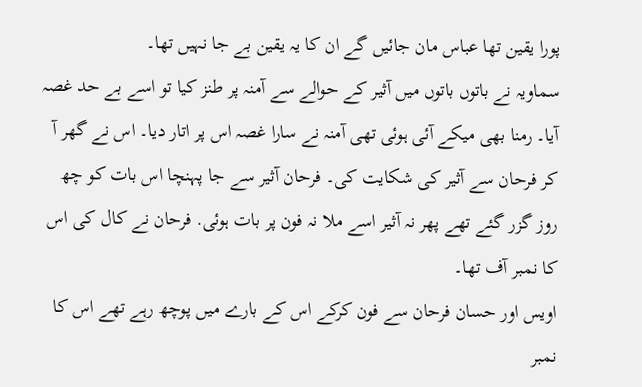پورا یقین تھا عباس مان جائیں گے ان کا یہ یقین بے جا نہیں تھا۔
سماویہ نے باتوں باتوں میں آثیر کے حوالے سے آمنہ پر طنز کیا تو اسے بے حد غصہ آیا۔ رمنا بھی میکے آئی ہوئی تھی آمنہ نے سارا غصہ اس پر اتار دیا۔ اس نے گھر آ کر فرحان سے آثیر کی شکایت کی۔ فرحان آثیر سے جا پہنچا اس بات کو چھ روز گزر گئے تھے پھر نہ آثیر اسے ملا نہ فون پر بات ہوئی. فرحان نے کال کی اس کا نمبر آف تھا۔
اویس اور حسان فرحان سے فون کرکے اس کے بارے میں پوچھ رہے تھے اس کا نمبر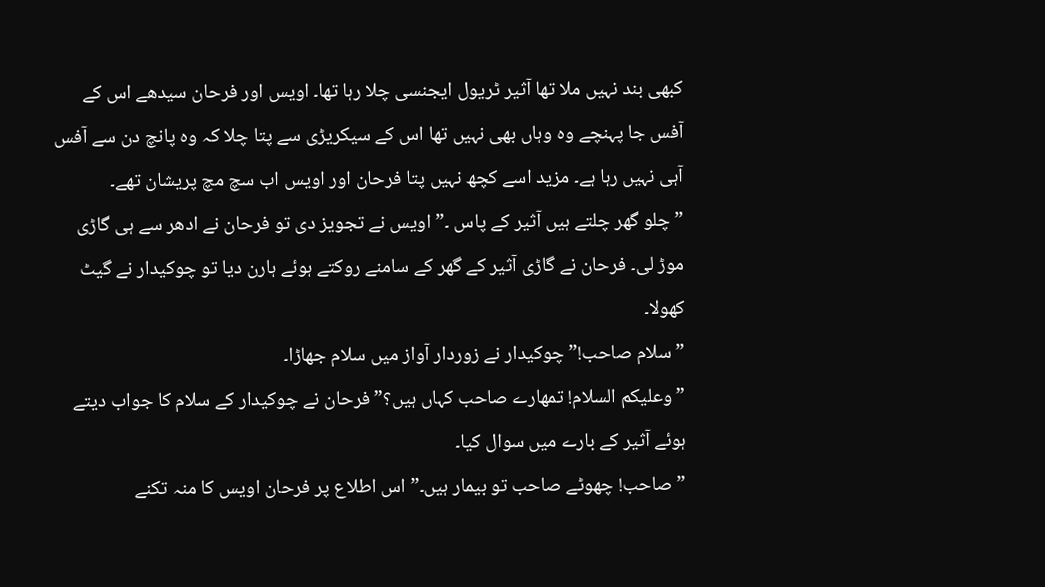کبھی بند نہیں ملا تھا آثیر ٹریول ایجنسی چلا رہا تھا۔ اویس اور فرحان سیدھے اس کے آفس جا پہنچے وہ وہاں بھی نہیں تھا اس کے سیکریڑی سے پتا چلا کہ وہ پانچ دن سے آفس آہی نہیں رہا ہے۔ مزید اسے کچھ نہیں پتا فرحان اور اویس اب سچ مچ پریشان تھے۔
” چلو گھر چلتے ہیں آثیر کے پاس ۔” اویس نے تجویز دی تو فرحان نے ادھر سے ہی گاڑی موڑ لی۔ فرحان نے گاڑی آثیر کے گھر کے سامنے روکتے ہوئے ہارن دیا تو چوکیدار نے گیٹ کھولا۔
” سلام صاحب!” چوکیدار نے زوردار آواز میں سلام جھاڑا۔
” وعلیکم السلام! تمھارے صاحب کہاں ہیں؟” فرحان نے چوکیدار کے سلام کا جواب دیتے ہوئے آثیر کے بارے میں سوال کیا۔
” صاحب! چھوٹے صاحب تو بیمار ہیں۔” اس اطلاع پر فرحان اویس کا منہ تکنے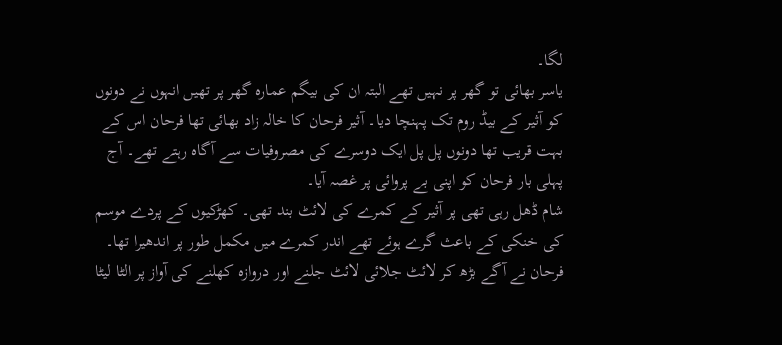لگا۔
یاسر بھائی تو گھر پر نہیں تھے البتہ ان کی بیگم عمارہ گھر پر تھیں انہوں نے دونوں کو آثیر کے بیڈ روم تک پہنچا دیا۔ آثیر فرحان کا خالہ زاد بھائی تھا فرحان اس کے بہت قریب تھا دونوں پل پل ایک دوسرے کی مصروفیات سے آگاہ رہتے تھے۔ آج پہلی بار فرحان کو اپنی بے پروائی پر غصہ آیا۔
شام ڈھل رہی تھی پر آثیر کے کمرے کی لائٹ بند تھی۔ کھڑکیوں کے پردے موسم کی خنکی کے باعث گرے ہوئے تھے اندر کمرے میں مکمل طور پر اندھیرا تھا۔ فرحان نے آگے بڑھ کر لائٹ جلائی لائٹ جلنے اور دروازہ کھلنے کی آواز پر الٹا لیٹا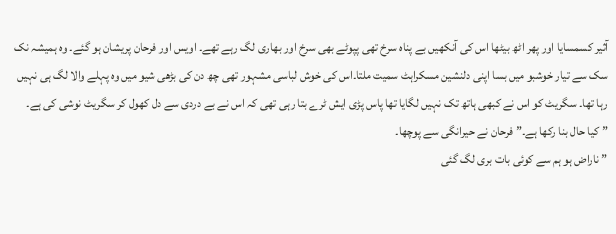آثیر کسمسایا اور پھر اٹھ بیٹھا اس کی آنکھیں بے پناہ سرخ تھی پپوٹے بھی سرخ اور بھاری لگ رہے تھے۔ اویس اور فرحان پریشان ہو گئے۔ وہ ہمیشہ نک سک سے تیار خوشبو میں بسا اپنی دلنشین مسکراہٹ سمیت ملتا۔اس کی خوش لباسی مشہور تھی چھ دن کی بڑھی شیو میں وہ پہلے والا لگ ہی نہیں رہا تھا۔ سگریٹ کو اس نے کبھی ہاتھ تک نہیں لگایا تھا پاس پڑی ایش ٹرے بتا رہی تھی کہ اس نے بے دردی سے دل کھول کر سگریٹ نوشی کی ہے۔
” کیا حال بنا رکھا ہے۔” فرحان نے حیرانگی سے پوچھا۔
” ناراض ہو ہم سے کوئی بات بری لگ گئی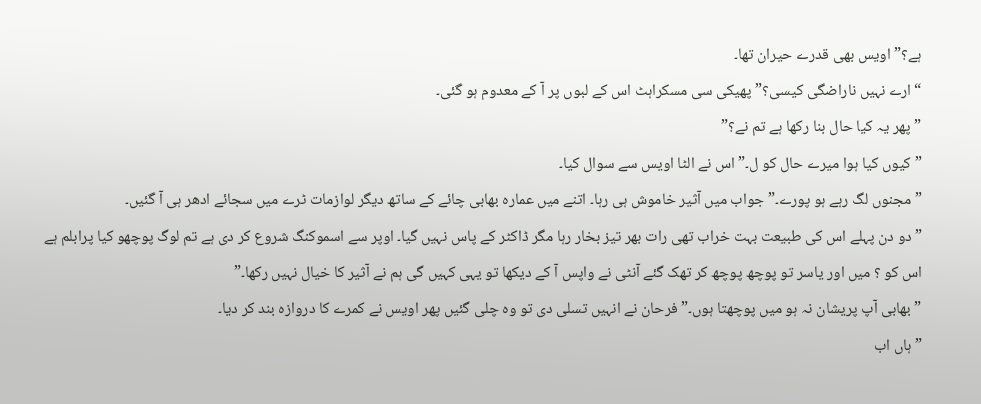ہے؟” اویس بھی قدرے حیران تھا۔
“ارے نہیں ناراضگی کیسی؟” پھیکی سی مسکراہٹ اس کے لبوں پر آ کے معدوم ہو گئی۔
” پھر یہ کیا حال بنا رکھا ہے تم نے؟”
” کیوں کیا ہوا میرے حال کو ل۔” اس نے الٹا اویس سے سوال کیا۔
” مجنوں لگ رہے ہو پورے۔” جواب میں آثیر خاموش ہی رہا۔ اتنے میں عمارہ بھابی چائے کے ساتھ دیگر لوازمات ٹرے میں سجائے ادھر ہی آ گئیں۔
” دو دن پہلے اس کی طبیعت بہت خراب تھی رات بھر تیز بخار رہا مگر ڈاکٹر کے پاس نہیں گیا۔ اوپر سے اسموکنگ شروع کر دی ہے تم لوگ پوچھو کیا پرابلم ہے اس کو ؟ میں اور یاسر تو پوچھ پوچھ کر تھک گئے آنٹی نے واپس آ کے دیکھا تو یہی کہیں گی ہم نے آثیر کا خیال نہیں رکھا۔”
” بھابی آپ پریشان نہ ہو میں پوچھتا ہوں۔” فرحان نے انہیں تسلی دی تو وہ چلی گئیں پھر اویس نے کمرے کا دروازہ بند کر دیا۔
” ہاں اب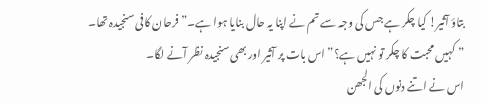بتاؤ آثیر! کیا چکر ہے جس کی وجہ سے تم نے اپنا یہ حال بنایا ہوا ہے۔” فرحان کافی سنجیدہ تھا۔
” کہیں محبت کا چکر تو نہیں ہے؟” اس بات پر آثیر اور بھی سنجیدہ نظر آنے لگا۔
اس نے اتنے دنوں کی الجھن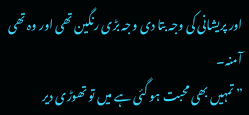اور پریشانی کی وجہ بتا دی وجہ بڑی رنگین تھی اور وہ تھی آمنہ۔
” تمہیں بھی محبت ہو گئی ہے میں تو تھوڑی دیر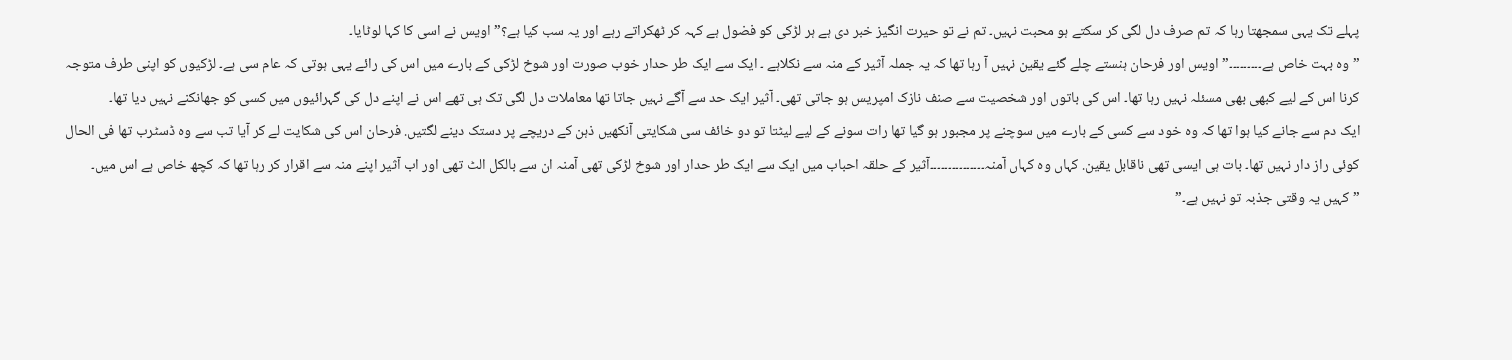پہلے تک یہی سمجھتا رہا کہ تم صرف دل لگی کر سکتے ہو محبت نہیں۔ تم نے تو حیرت انگیز خبر دی ہے ہر لڑکی کو فضول ہے کہہ کر ٹھکراتے رہے اور یہ سب کیا ہے؟” اویس نے اسی کا کہا لوٹایا۔
” وہ بہت خاص ہے۔۔۔۔۔۔۔۔۔” اویس اور فرحان ہنستے چلے گئے یقین نہیں آ رہا تھا کہ یہ جملہ آثیر کے منہ سے نکلاہے ۔ ایک سے ایک طر حدار خوب صورت اور شوخ لڑکی کے بارے میں اس کی رائے یہی ہوتی کہ عام سی ہے۔ لڑکیوں کو اپنی طرف متوجہ کرنا اس کے لیے کبھی بھی مسئلہ نہیں رہا تھا۔ اس کی باتوں اور شخصیت سے صنف نازک امپریس ہو جاتی تھی۔ آثیر ایک حد سے آگے نہیں جاتا تھا معاملات دل لگی تک ہی تھے اس نے اپنے دل کی گہرائیوں میں کسی کو جھانکنے نہیں دیا تھا۔
ایک دم سے جانے کیا ہوا تھا کہ وہ خود سے کسی کے بارے میں سوچنے پر مجبور ہو گیا تھا رات سونے کے لیے لیٹتا تو دو خائف سی شکایتی آنکھیں ذہن کے دریچے پر دستک دینے لگتیں. فرحان اس کی شکایت لے کر آیا تب سے وہ ڈسٹرب تھا فی الحال کوئی راز دار نہیں تھا۔ بات ہی ایسی تھی ناقابل یقین. کہاں وہ کہاں آمنہ۔۔۔۔۔۔۔۔۔۔۔۔۔۔۔آثیر کے حلقہ احباب میں ایک سے ایک طر حدار اور شوخ لڑکی تھی آمنہ ان سے بالکل الٹ تھی اور اب آثیر اپنے منہ سے اقرار کر رہا تھا کہ کچھ خاص ہے اس میں۔
” کہیں یہ وقتی جذبہ تو نہیں ہے۔”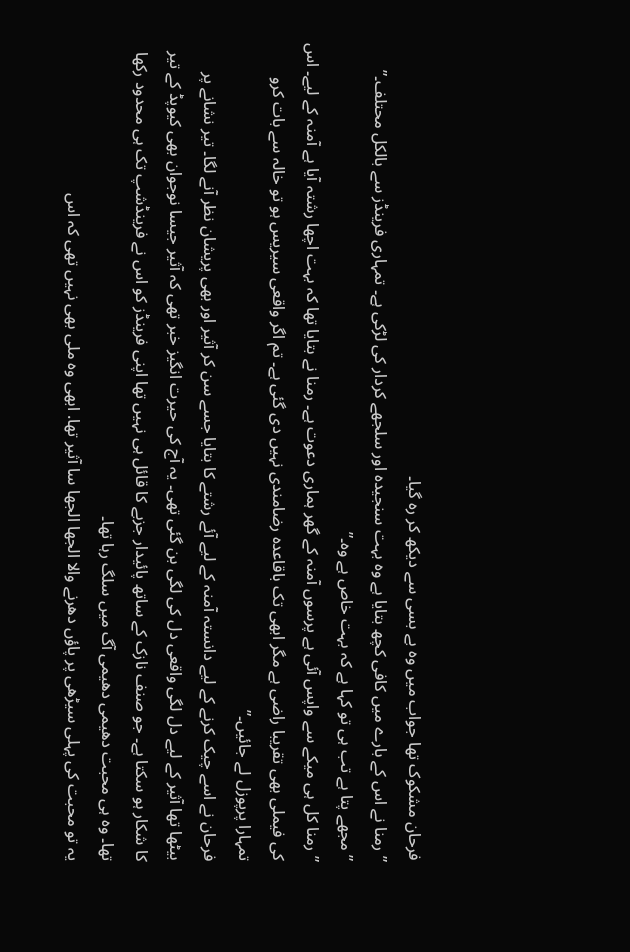فرحان مشکوک تھا جواب میں وہ بے بسی سے دیکھ کر رہ گیا۔
” رمنا نے اس کے بارے میں کافی کچھ بتایا ہے وہ بہت سنجیدہ اور سلجھے کردار کی لڑکی ہے۔ تمہاری فرینڈز سے بالکل محتلف۔”
” مجھے پتا ہے تب ہی تو کہا ہے کہ بہت خاص ہے وہ۔”
” رمنا کل ہی میکے سے واپس آئی ہے پرسوں آمنہ کے گھر ہماری دعوت ہے۔ رمنا نے بتایا تھا کہ بہت اچھا رشتہ آیا ہے آمنہ کے لیے۔ اس کی فیملی بھی تقریبا راضی ہے مگر ابھی تک باقاعدہ رضامندی نہیں دی گئی ہے۔ تم اگر واقعی سیریس ہو تو خالہ سے بات کرو تمہارا پرپوزل لے جائیں۔”
فرحان نے اسے چیک کرنے کے لیے دانستہ آمنہ کے لیے آئے رشتے کا بتایا جسے سن کر آثیر اور بھی پریشان نظر آنے لگا۔ تیر نشانے پر بیٹھا تھا آثیر کے لیے دل لگی واقعی دل کی لگی بن گئی تھی۔ یہ آج کی حیرت انگیز خبر تھی کہ آثیر جیسا نوجوان بھی کیوپڈ کے تیر کا شکار ہو سکتا ہے۔ جو صنف نازک کے ساتھ پائیدار جزبے کا قائل ہی نہیں تھا اپنی فرینڈز کو اس نے فرینڈشپ تک ہی محدود رکھا تھا۔ وہ ہی محبت دھیمی دھیمی آگ میں سلگ رہا تھا۔
یہ تو محبت کی پہلی سیڑھی پر پاؤں دھرنے والا الجھا الجھا سا آثیر تھا. ابھی وہ ملی بھی نہیں تھی کہ اس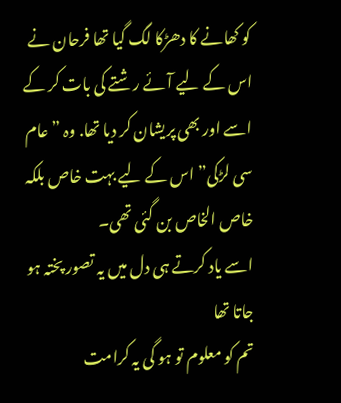کو کھانے کا دھڑکا لگ گیا تھا فرحان نے اس کے لیے آئے رشتے کی بات کر کے اسے اور بھی پریشان کر دیا تھا. وہ ” عام سی لڑکی” اس کے لیے بہت خاص بلکہ خاص الخاص بن گئی تھی۔
اسے یاد کرتے ہی دل میں یہ تصور پختہ ہو جاتا تھا
تم کو معلوم تو ہو گی یہ کرامت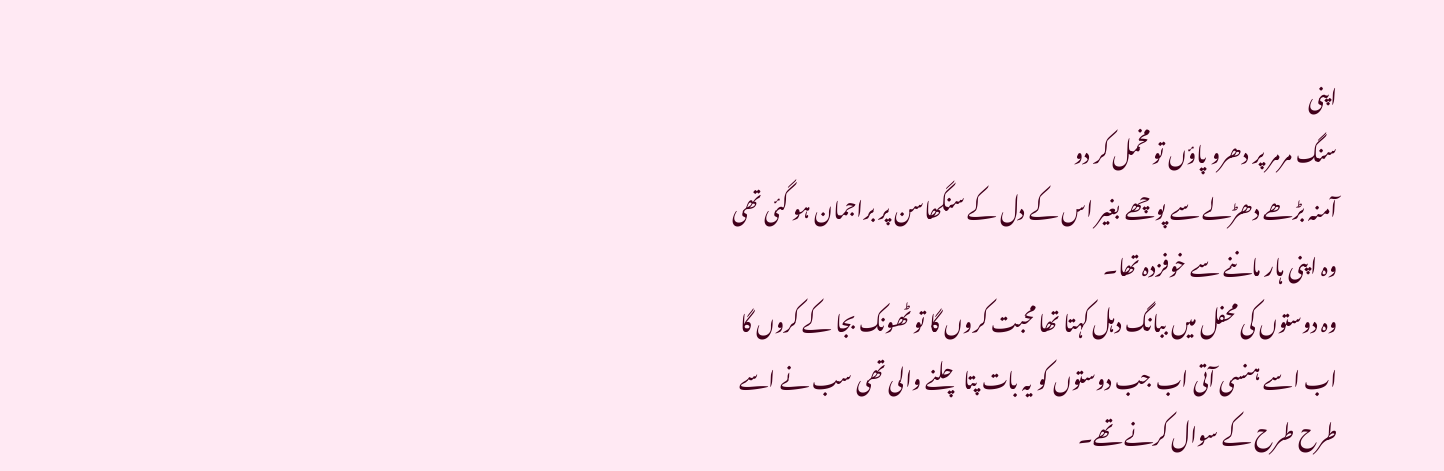اپنی
سنگ مرمر پر دھرو پاؤں تو مخمل کر دو
آمنہ بڑھے دھڑلے سے پوچھے بغیر اس کے دل کے سنگھاسن پر براجمان ہو گئی تھی وہ اپنی ہار ماننے سے خوفزدہ تھا۔
وہ دوستوں کی محفل میں ببانگ دہل کہتا تھا محبت کروں گا تو ٹھونک بجا کے کروں گا اب اسے ہنسی آتی اب جب دوستوں کو یہ بات پتا چلنے والی تھی سب نے اسے طرح طرح کے سوال کرنے تھے۔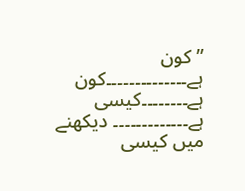” کون ہے۔۔۔۔۔۔۔۔۔۔۔۔۔۔کون ہے۔۔۔۔۔۔۔۔کیسی ہے۔۔۔۔۔۔۔۔۔۔۔۔۔ دیکھنے میں کیسی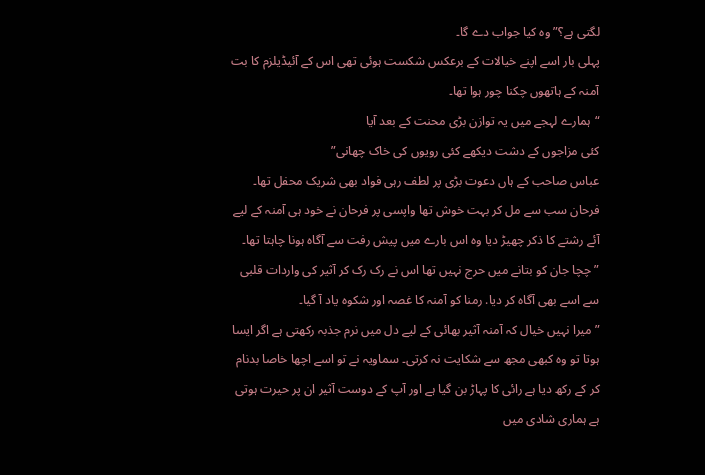لگتی ہے؟” وہ کیا جواب دے گا۔
پہلی بار اسے اپنے خیالات کے برعکس شکست ہوئی تھی اس کے آئیڈیلزم کا بت آمنہ کے ہاتھوں چکنا چور ہوا تھا۔
“ہمارے لہجے میں یہ توازن بڑی محنت کے بعد آیا
کئی مزاجوں کے دشت دیکھے کئی رویوں کی خاک چھانی”
عباس صاحب کے ہاں دعوت بڑی پر لطف رہی فواد بھی شریک محفل تھا۔ فرحان سب سے مل کر بہت خوش تھا واپسی پر فرحان نے خود ہی آمنہ کے لیے آئے رشتے کا ذکر چھیڑ دیا وہ اس بارے میں پیش رفت سے آگاہ ہونا چاہتا تھا۔
” چچا جان کو بتانے میں حرج نہیں تھا اس نے رک رک کر آثیر کی واردات قلبی سے اسے بھی آگاہ کر دیا. رمنا کو آمنہ کا غصہ اور شکوہ یاد آ گیا۔
” میرا نہیں خیال کہ آمنہ آثیر بھائی کے لیے دل میں نرم جذبہ رکھتی ہے اگر ایسا ہوتا تو وہ کبھی مجھ سے شکایت نہ کرتی۔ سماویہ نے تو اسے اچھا خاصا بدنام کر کے رکھ دیا ہے رائی کا پہاڑ بن گیا ہے اور آپ کے دوست آثیر ان پر حیرت ہوتی ہے ہماری شادی میں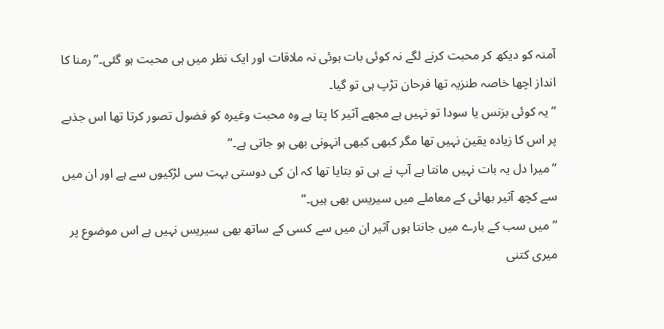آمنہ کو دیکھ کر محبت کرنے لگے نہ کوئی بات ہوئی نہ ملاقات اور ایک نظر میں ہی محبت ہو گئی۔” رمنا کا انداز اچھا خاصہ طنزیہ تھا فرحان تڑپ ہی تو گیا۔
” یہ کوئی بزنس یا سودا تو نہیں ہے مجھے آثیر کا پتا ہے وہ محبت وغیرہ کو فضول تصور کرتا تھا اس جذبے پر اس کا زیادہ یقین نہیں تھا مگر کبھی کبھی انہونی بھی ہو جاتی ہے۔”
” میرا دل یہ بات نہیں مانتا ہے آپ نے ہی تو بتایا تھا کہ ان کی دوستی بہت سی لڑکیوں سے ہے اور ان میں سے کچھ آثیر بھائی کے معاملے میں سیریس بھی ہیں۔”
” میں سب کے بارے میں جانتا ہوں آثیر ان میں سے کسی کے ساتھ بھی سیریس نہیں ہے اس موضوع پر میری کتنی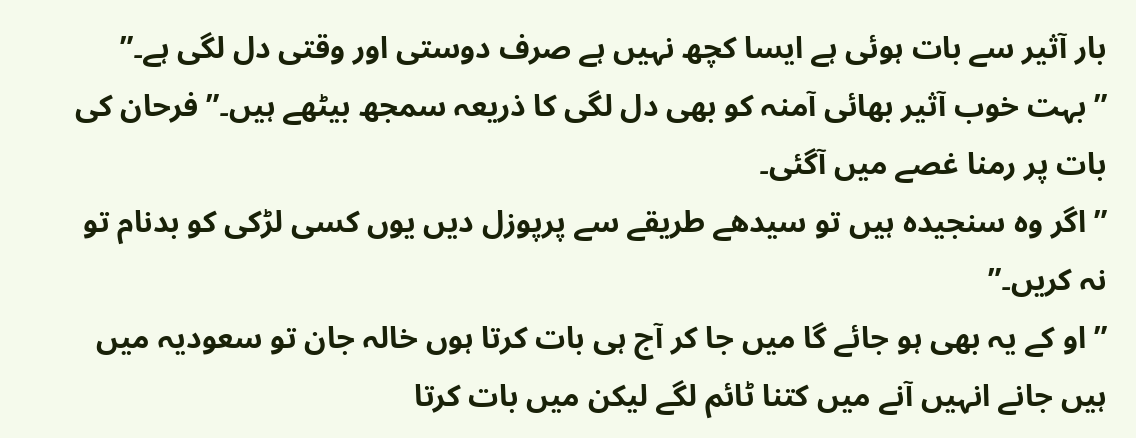بار آثیر سے بات ہوئی ہے ایسا کچھ نہیں ہے صرف دوستی اور وقتی دل لگی ہے۔”
” بہت خوب آثیر بھائی آمنہ کو بھی دل لگی کا ذریعہ سمجھ بیٹھے ہیں۔” فرحان کی بات پر رمنا غصے میں آگئی۔
” اگر وہ سنجیدہ ہیں تو سیدھے طریقے سے پرپوزل دیں یوں کسی لڑکی کو بدنام تو نہ کریں۔”
” او کے یہ بھی ہو جائے گا میں جا کر آج ہی بات کرتا ہوں خالہ جان تو سعودیہ میں ہیں جانے انہیں آنے میں کتنا ٹائم لگے لیکن میں بات کرتا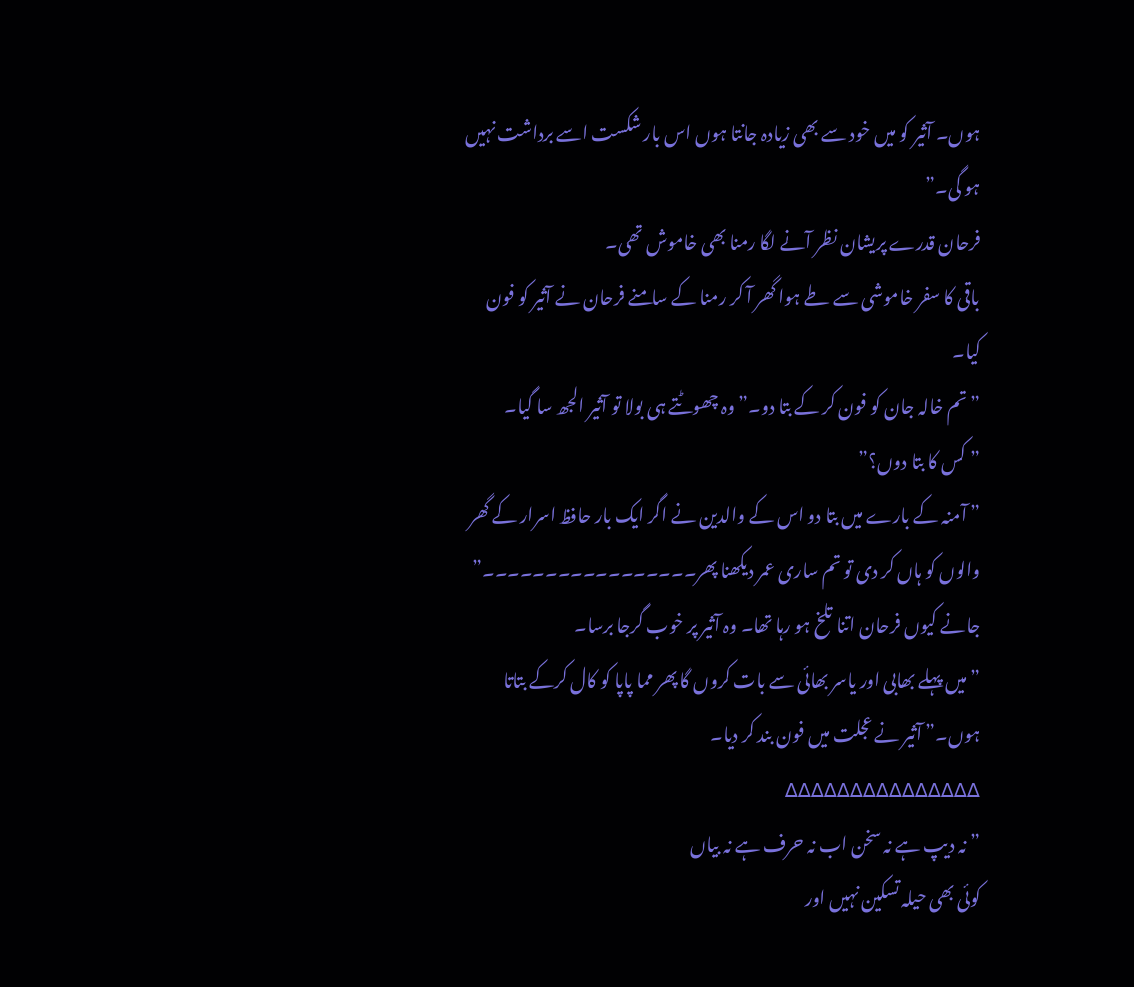ہوں۔ آثیر کو میں خود سے بھی زیادہ جانتا ہوں اس بار شکست اسے برداشت نہیں ہو گی۔”
فرحان قدرے پریشان نظر آنے لگا رمنا بھی خاموش تھی۔
باقی کا سفر خاموشی سے طے ہوا گھر آ کر رمنا کے سامنے فرحان نے آثیر کو فون کیا۔
” تم خالہ جان کو فون کر کے بتا دو۔” وہ چھوٹتے ہی بولا تو آثیر الجھ سا گیا۔
” کس کا بتا دوں؟”
” آمنہ کے بارے میں بتا دو اس کے والدین نے اگر ایک بار حافظ اسرار کے گھر والوں کو ہاں کر دی تو تم ساری عمر دیکھنا پھر۔۔۔۔۔۔۔۔۔۔۔۔۔۔۔۔۔” جانے کیوں فرحان اتنا تلخ ہو رہا تھا۔ وہ آثیر پر خوب گرجا برسا۔
” میں پہلے بھابی اور یاسر بھائی سے بات کروں گا پھر مما پاپا کو کال کرکے بتاتا ہوں۔” آثیر نے عجلت میں فون بند کر دیا۔
∆∆∆∆∆∆∆∆∆∆∆∆∆∆∆
” نہ دیپ ہے نہ سخن اب نہ حرف ہے نہ بیاں
کوئی بھی حیلہ تسکین نہیں اور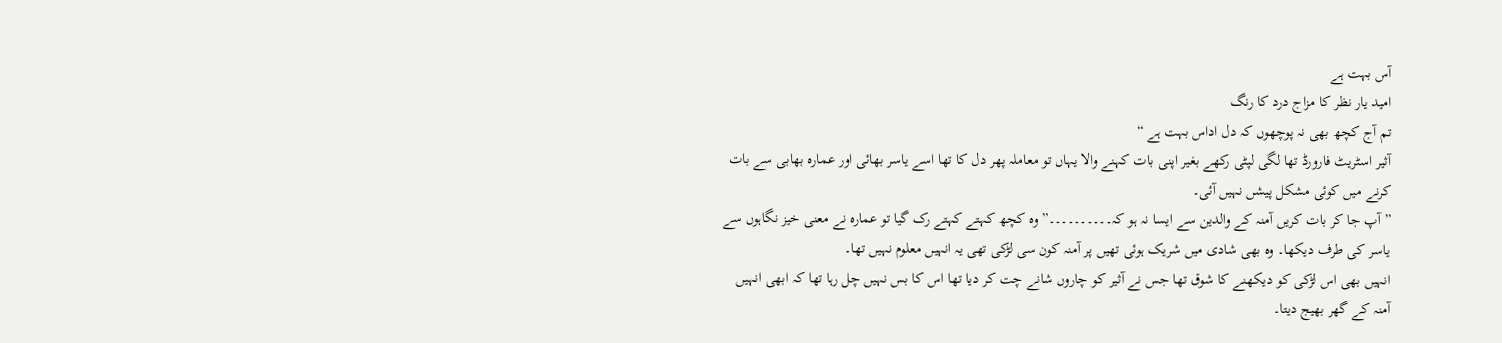آس بہت ہے
امید یار نظر کا مزاج درد کا رنگ
تم آج کچھ بھی نہ پوچھوں کہ دل اداس بہت ہے “
آثیر اسٹریٹ فارورڈ تھا لگی لپٹی رکھے بغیر اپنی بات کہنے والا یہاں تو معاملہ پھر دل کا تھا اسے یاسر بھائی اور عمارہ بھابی سے بات کرنے میں کوئی مشکل پیشں نہیں آئی۔
” آپ جا کر بات کریں آمنہ کے والدین سے ایسا نہ ہو کہ۔۔۔۔۔۔۔۔۔۔” وہ کچھ کہتے کہتے رک گیا تو عمارہ نے معنی خیز نگاہوں سے یاسر کی طرف دیکھا۔ وہ بھی شادی میں شریک ہوئی تھیں پر آمنہ کون سی لڑکی تھی یہ انہیں معلوم نہیں تھا۔
انہیں بھی اس لڑکی کو دیکھنے کا شوق تھا جس نے آثیر کو چاروں شانے چت کر دیا تھا اس کا بس نہیں چل رہا تھا کہ ابھی انہیں آمنہ کے گھر بھیج دیتا۔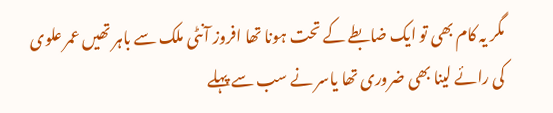مگر یہ کام بھی تو ایک ضابطے کے تحت ہونا تھا افروز آنٹی ملک سے باہر تھیں عمر علوی کی رائے لینا بھی ضروری تھا یاسر نے سب سے پہلے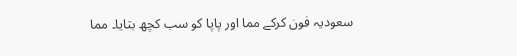سعودیہ فون کرکے مما اور پاپا کو سب کچھ بتایا۔ مما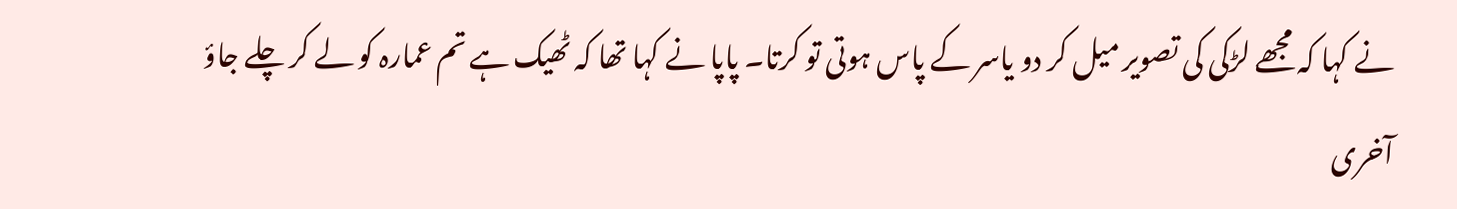نے کہا کہ مجھے لڑکی کی تصویر میل کر دو یاسر کے پاس ہوتی تو کرتا۔ پاپا نے کہا تھا کہ ٹھیک ہے تم عمارہ کو لے کر چلے جاؤ آخری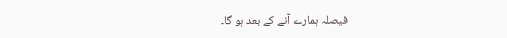فیصلہ ہمارے آنے کے بعد ہو گا۔